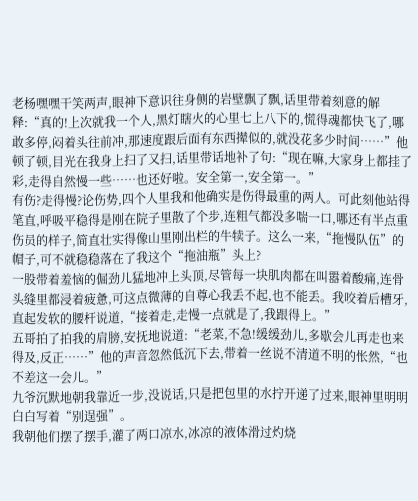老杨嘿嘿干笑两声,眼神下意识往身侧的岩壁飘了飘,话里带着刻意的解释:“真的!上次就我一个人,黑灯瞎火的心里七上八下的,慌得魂都快飞了,哪敢多停,闷着头往前冲,那速度跟后面有东西撵似的,就没花多少时间……”他顿了顿,目光在我身上扫了又扫,话里带话地补了句:“现在嘛,大家身上都挂了彩,走得自然慢一些……也还好啦。安全第一,安全第一。”
有伤?走得慢?论伤势,四个人里我和他确实是伤得最重的两人。可此刻他站得笔直,呼吸平稳得是刚在院子里散了个步,连粗气都没多喘一口,哪还有半点重伤员的样子,简直壮实得像山里刚出栏的牛犊子。这么一来,“拖慢队伍”的帽子,可不就稳稳落在了我这个“拖油瓶”头上?
一股带着羞恼的倔劲儿猛地冲上头顶,尽管每一块肌肉都在叫嚣着酸痛,连骨头缝里都浸着疲惫,可这点微薄的自尊心我丢不起,也不能丢。我咬着后槽牙,直起发软的腰杆说道,“接着走,走慢一点就是了,我跟得上。”
五哥拍了拍我的肩膀,安抚地说道:“老菜,不急!缓缓劲儿,多歇会儿再走也来得及,反正……”他的声音忽然低沉下去,带着一丝说不清道不明的怅然,“也不差这一会儿。”
九爷沉默地朝我靠近一步,没说话,只是把包里的水拧开递了过来,眼神里明明白白写着“别逞强”。
我朝他们摆了摆手,灌了两口凉水,冰凉的液体滑过灼烧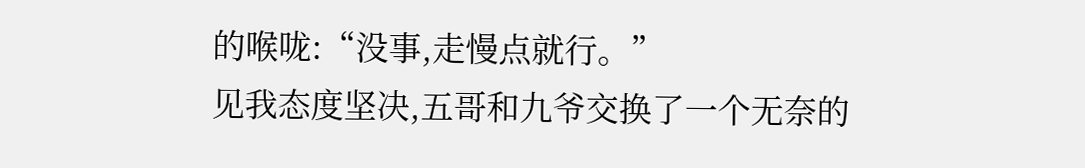的喉咙:“没事,走慢点就行。”
见我态度坚决,五哥和九爷交换了一个无奈的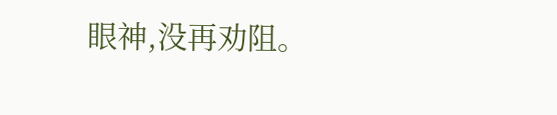眼神,没再劝阻。